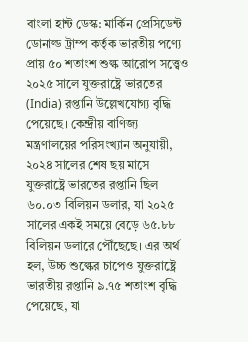বাংলা হান্ট ডেস্ক: মার্কিন প্রেসিডেন্ট ডোনাল্ড ট্রাম্প কর্তৃক ভারতীয় পণ্যে প্রায় ৫০ শতাংশ শুল্ক আরোপ সত্ত্বেও ২০২৫ সালে যুক্তরাষ্ট্রে ভারতের (India) রপ্তানি উল্লেখযোগ্য বৃদ্ধি পেয়েছে। কেন্দ্রীয় বাণিজ্য মন্ত্রণালয়ের পরিসংখ্যান অনুযায়ী, ২০২৪ সালের শেষ ছয় মাসে যুক্তরাষ্ট্রে ভারতের রপ্তানি ছিল ৬০.০৩ বিলিয়ন ডলার, যা ২০২৫ সালের একই সময়ে বেড়ে ৬৫.৮৮ বিলিয়ন ডলারে পৌঁছেছে। এর অর্থ হল, উচ্চ শুল্কের চাপেও যুক্তরাষ্ট্রে ভারতীয় রপ্তানি ৯.৭৫ শতাংশ বৃদ্ধি পেয়েছে, যা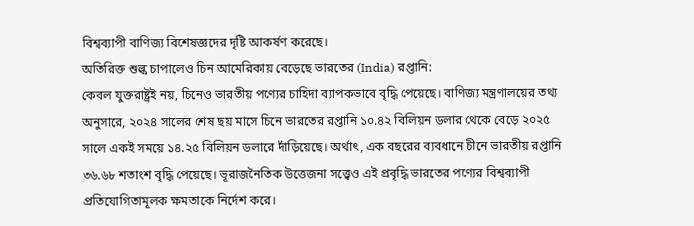বিশ্বব্যাপী বাণিজ্য বিশেষজ্ঞদের দৃষ্টি আকর্ষণ করেছে।
অতিরিক্ত শুল্ক চাপালেও চিন আমেরিকায় বেড়েছে ভারতের (India) রপ্তানি:
কেবল যুক্তরাষ্ট্রই নয়, চিনেও ভারতীয় পণ্যের চাহিদা ব্যাপকভাবে বৃদ্ধি পেয়েছে। বাণিজ্য মন্ত্রণালয়ের তথ্য অনুসারে, ২০২৪ সালের শেষ ছয় মাসে চিনে ভারতের রপ্তানি ১০.৪২ বিলিয়ন ডলার থেকে বেড়ে ২০২৫ সালে একই সময়ে ১৪.২৫ বিলিয়ন ডলারে দাঁড়িয়েছে। অর্থাৎ, এক বছরের ব্যবধানে চীনে ভারতীয় রপ্তানি ৩৬.৬৮ শতাংশ বৃদ্ধি পেয়েছে। ভূরাজনৈতিক উত্তেজনা সত্ত্বেও এই প্রবৃদ্ধি ভারতের পণ্যের বিশ্বব্যাপী প্রতিযোগিতামূলক ক্ষমতাকে নির্দেশ করে।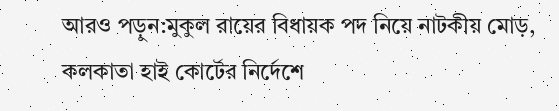আরও পড়ুন:মুকুল রায়ের বিধায়ক পদ নিয়ে নাটকীয় মোড়, কলকাতা হাই কোর্টের নির্দেশে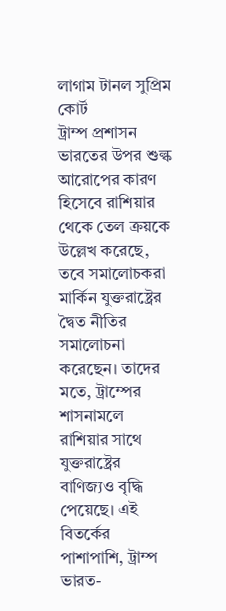লাগাম টানল সুপ্রিম কোর্ট
ট্রাম্প প্রশাসন ভারতের উপর শুল্ক আরোপের কারণ হিসেবে রাশিয়ার থেকে তেল ক্রয়কে উল্লেখ করেছে, তবে সমালোচকরা মার্কিন যুক্তরাষ্ট্রের দ্বৈত নীতির সমালোচনা করেছেন। তাদের মতে, ট্রাম্পের শাসনামলে রাশিয়ার সাথে যুক্তরাষ্ট্রের বাণিজ্যও বৃদ্ধি পেয়েছে। এই বিতর্কের পাশাপাশি, ট্রাম্প ভারত-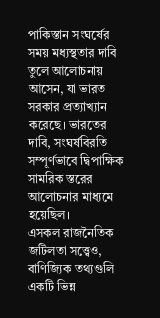পাকিস্তান সংঘর্ষের সময় মধ্যস্থতার দাবি তুলে আলোচনায় আসেন, যা ভারত সরকার প্রত্যাখ্যান করেছে। ভারতের দাবি, সংঘর্ষবিরতি সম্পূর্ণভাবে দ্বিপাক্ষিক সামরিক স্তরের আলোচনার মাধ্যমে হয়েছিল।
এসকল রাজনৈতিক জটিলতা সত্ত্বেও, বাণিজ্যিক তথ্যগুলি একটি ভিন্ন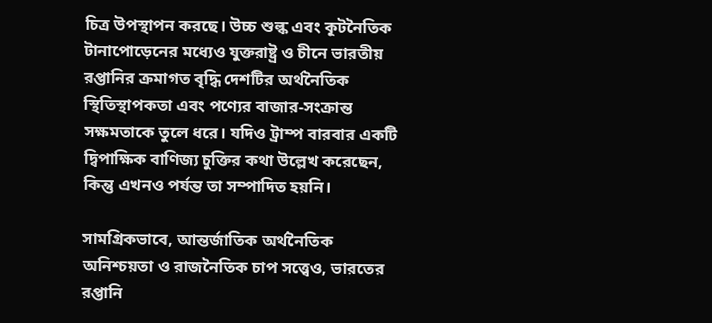চিত্র উপস্থাপন করছে। উচ্চ শুল্ক এবং কূটনৈতিক টানাপোড়েনের মধ্যেও যুক্তরাষ্ট্র ও চীনে ভারতীয় রপ্তানির ক্রমাগত বৃদ্ধি দেশটির অর্থনৈতিক স্থিতিস্থাপকতা এবং পণ্যের বাজার-সংক্রান্ত সক্ষমতাকে তুলে ধরে। যদিও ট্রাম্প বারবার একটি দ্বিপাক্ষিক বাণিজ্য চুক্তির কথা উল্লেখ করেছেন, কিন্তু এখনও পর্যন্ত তা সম্পাদিত হয়নি।

সামগ্রিকভাবে, আন্তর্জাতিক অর্থনৈতিক অনিশ্চয়তা ও রাজনৈতিক চাপ সত্ত্বেও, ভারতের রপ্তানি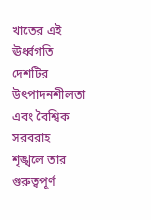খাতের এই ঊর্ধ্বগতি দেশটির উৎপাদনশীলতা এবং বৈশ্বিক সরবরাহ শৃঙ্খলে তার গুরুত্বপূর্ণ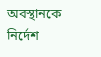অবস্থানকে নির্দেশ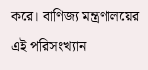করে। বাণিজ্য মন্ত্রণালয়ের এই পরিসংখ্যান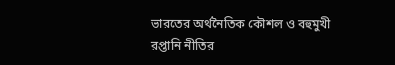ভারতের অর্থনৈতিক কৌশল ও বহুমুখী রপ্তানি নীতির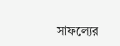সাফল্যের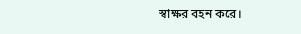স্বাক্ষর বহন করে।